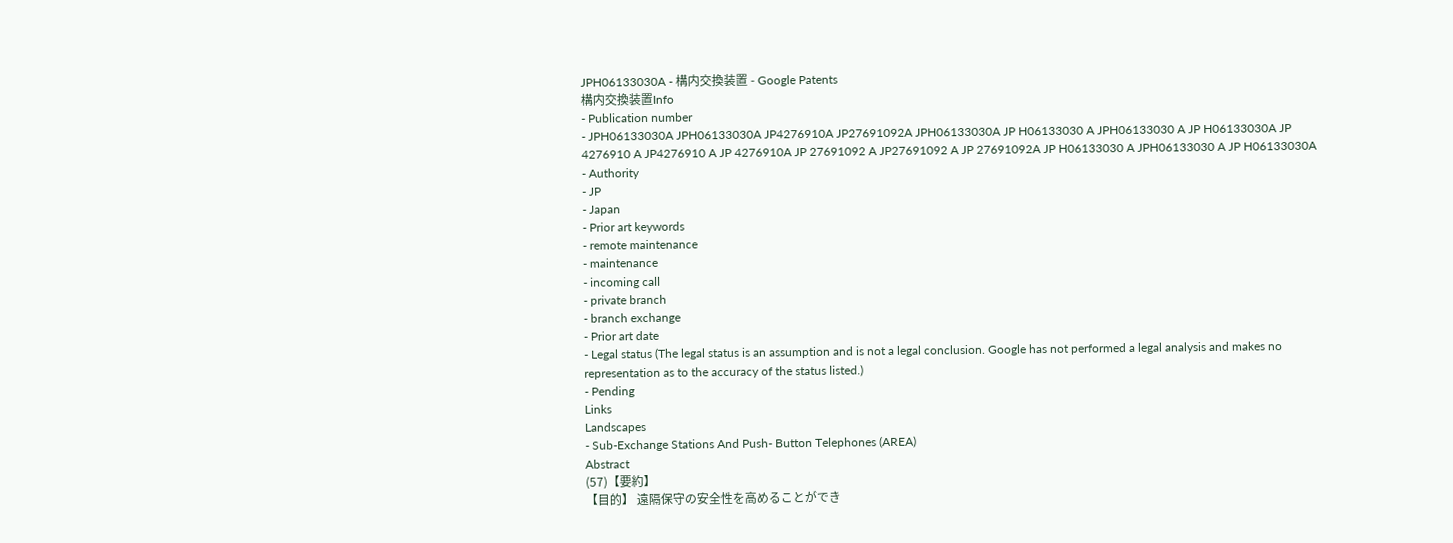JPH06133030A - 構内交換装置 - Google Patents
構内交換装置Info
- Publication number
- JPH06133030A JPH06133030A JP4276910A JP27691092A JPH06133030A JP H06133030 A JPH06133030 A JP H06133030A JP 4276910 A JP4276910 A JP 4276910A JP 27691092 A JP27691092 A JP 27691092A JP H06133030 A JPH06133030 A JP H06133030A
- Authority
- JP
- Japan
- Prior art keywords
- remote maintenance
- maintenance
- incoming call
- private branch
- branch exchange
- Prior art date
- Legal status (The legal status is an assumption and is not a legal conclusion. Google has not performed a legal analysis and makes no representation as to the accuracy of the status listed.)
- Pending
Links
Landscapes
- Sub-Exchange Stations And Push- Button Telephones (AREA)
Abstract
(57)【要約】
【目的】 遠隔保守の安全性を高めることができ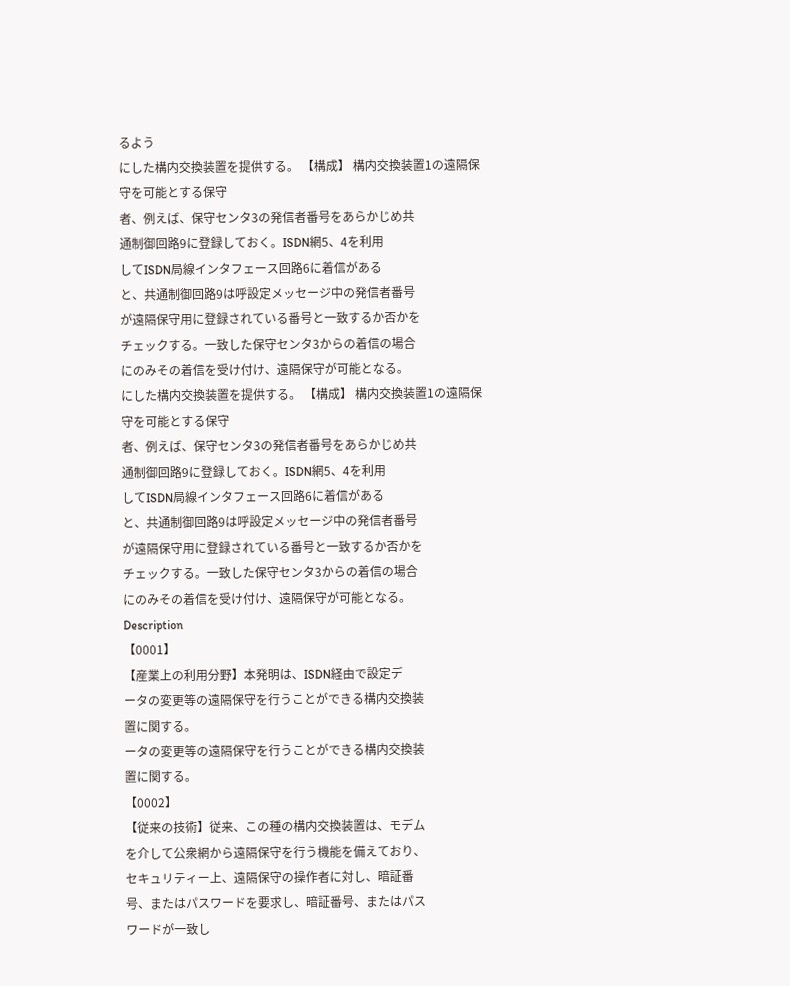るよう
にした構内交換装置を提供する。 【構成】 構内交換装置1の遠隔保守を可能とする保守
者、例えば、保守センタ3の発信者番号をあらかじめ共
通制御回路9に登録しておく。ISDN網5、4を利用
してISDN局線インタフェース回路6に着信がある
と、共通制御回路9は呼設定メッセージ中の発信者番号
が遠隔保守用に登録されている番号と一致するか否かを
チェックする。一致した保守センタ3からの着信の場合
にのみその着信を受け付け、遠隔保守が可能となる。
にした構内交換装置を提供する。 【構成】 構内交換装置1の遠隔保守を可能とする保守
者、例えば、保守センタ3の発信者番号をあらかじめ共
通制御回路9に登録しておく。ISDN網5、4を利用
してISDN局線インタフェース回路6に着信がある
と、共通制御回路9は呼設定メッセージ中の発信者番号
が遠隔保守用に登録されている番号と一致するか否かを
チェックする。一致した保守センタ3からの着信の場合
にのみその着信を受け付け、遠隔保守が可能となる。
Description
【0001】
【産業上の利用分野】本発明は、ISDN経由で設定デ
ータの変更等の遠隔保守を行うことができる構内交換装
置に関する。
ータの変更等の遠隔保守を行うことができる構内交換装
置に関する。
【0002】
【従来の技術】従来、この種の構内交換装置は、モデム
を介して公衆網から遠隔保守を行う機能を備えており、
セキュリティー上、遠隔保守の操作者に対し、暗証番
号、またはパスワードを要求し、暗証番号、またはパス
ワードが一致し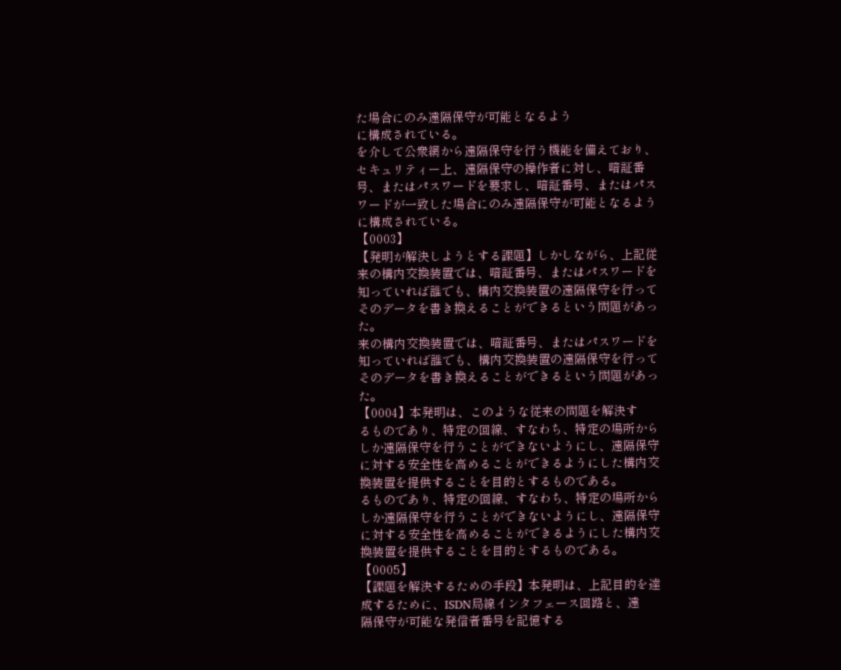た場合にのみ遠隔保守が可能となるよう
に構成されている。
を介して公衆網から遠隔保守を行う機能を備えており、
セキュリティー上、遠隔保守の操作者に対し、暗証番
号、またはパスワードを要求し、暗証番号、またはパス
ワードが一致した場合にのみ遠隔保守が可能となるよう
に構成されている。
【0003】
【発明が解決しようとする課題】しかしながら、上記従
来の構内交換装置では、暗証番号、またはパスワードを
知っていれば誰でも、構内交換装置の遠隔保守を行って
そのデータを書き換えることができるという問題があっ
た。
来の構内交換装置では、暗証番号、またはパスワードを
知っていれば誰でも、構内交換装置の遠隔保守を行って
そのデータを書き換えることができるという問題があっ
た。
【0004】本発明は、このような従来の問題を解決す
るものであり、特定の回線、すなわち、特定の場所から
しか遠隔保守を行うことができないようにし、遠隔保守
に対する安全性を高めることができるようにした構内交
換装置を提供することを目的とするものである。
るものであり、特定の回線、すなわち、特定の場所から
しか遠隔保守を行うことができないようにし、遠隔保守
に対する安全性を高めることができるようにした構内交
換装置を提供することを目的とするものである。
【0005】
【課題を解決するための手段】本発明は、上記目的を達
成するために、ISDN局線インタフェース回路と、遠
隔保守が可能な発信者番号を記憶する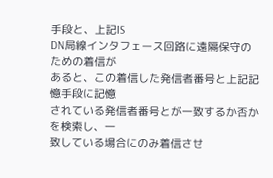手段と、上記IS
DN局線インタフェース回路に遠隔保守のための着信が
あると、この着信した発信者番号と上記記憶手段に記憶
されている発信者番号とが一致するか否かを検索し、一
致している場合にのみ着信させ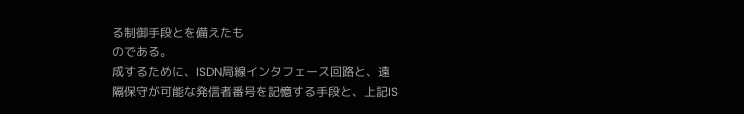る制御手段とを備えたも
のである。
成するために、ISDN局線インタフェース回路と、遠
隔保守が可能な発信者番号を記憶する手段と、上記IS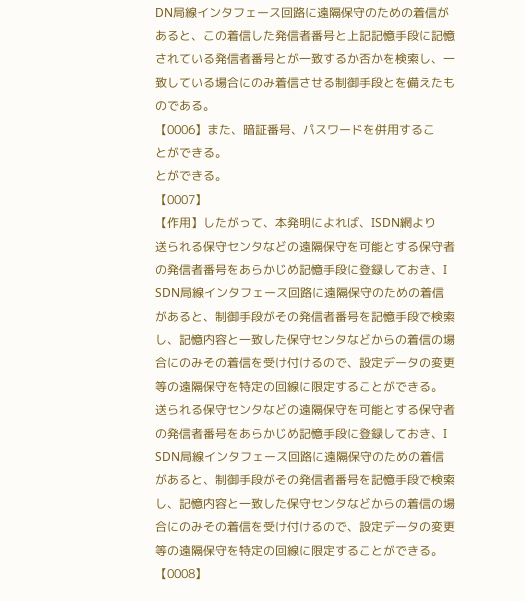DN局線インタフェース回路に遠隔保守のための着信が
あると、この着信した発信者番号と上記記憶手段に記憶
されている発信者番号とが一致するか否かを検索し、一
致している場合にのみ着信させる制御手段とを備えたも
のである。
【0006】また、暗証番号、パスワードを併用するこ
とができる。
とができる。
【0007】
【作用】したがって、本発明によれば、ISDN網より
送られる保守センタなどの遠隔保守を可能とする保守者
の発信者番号をあらかじめ記憶手段に登録しておき、I
SDN局線インタフェース回路に遠隔保守のための着信
があると、制御手段がその発信者番号を記憶手段で検索
し、記憶内容と一致した保守センタなどからの着信の場
合にのみその着信を受け付けるので、設定データの変更
等の遠隔保守を特定の回線に限定することができる。
送られる保守センタなどの遠隔保守を可能とする保守者
の発信者番号をあらかじめ記憶手段に登録しておき、I
SDN局線インタフェース回路に遠隔保守のための着信
があると、制御手段がその発信者番号を記憶手段で検索
し、記憶内容と一致した保守センタなどからの着信の場
合にのみその着信を受け付けるので、設定データの変更
等の遠隔保守を特定の回線に限定することができる。
【0008】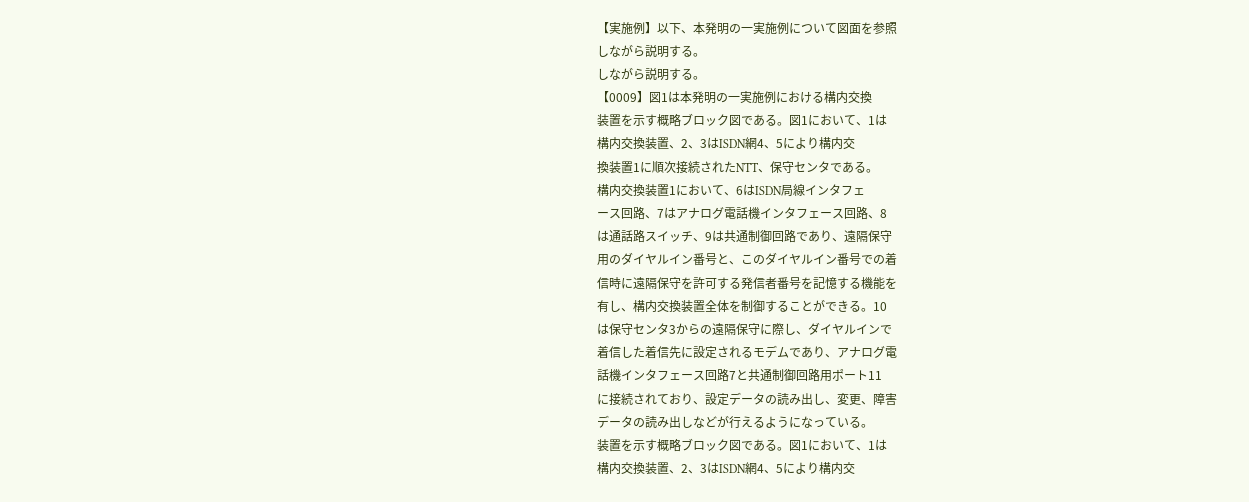【実施例】以下、本発明の一実施例について図面を参照
しながら説明する。
しながら説明する。
【0009】図1は本発明の一実施例における構内交換
装置を示す概略ブロック図である。図1において、1は
構内交換装置、2、3はISDN網4、5により構内交
換装置1に順次接続されたNTT、保守センタである。
構内交換装置1において、6はISDN局線インタフェ
ース回路、7はアナログ電話機インタフェース回路、8
は通話路スイッチ、9は共通制御回路であり、遠隔保守
用のダイヤルイン番号と、このダイヤルイン番号での着
信時に遠隔保守を許可する発信者番号を記憶する機能を
有し、構内交換装置全体を制御することができる。10
は保守センタ3からの遠隔保守に際し、ダイヤルインで
着信した着信先に設定されるモデムであり、アナログ電
話機インタフェース回路7と共通制御回路用ポート11
に接続されており、設定データの読み出し、変更、障害
データの読み出しなどが行えるようになっている。
装置を示す概略ブロック図である。図1において、1は
構内交換装置、2、3はISDN網4、5により構内交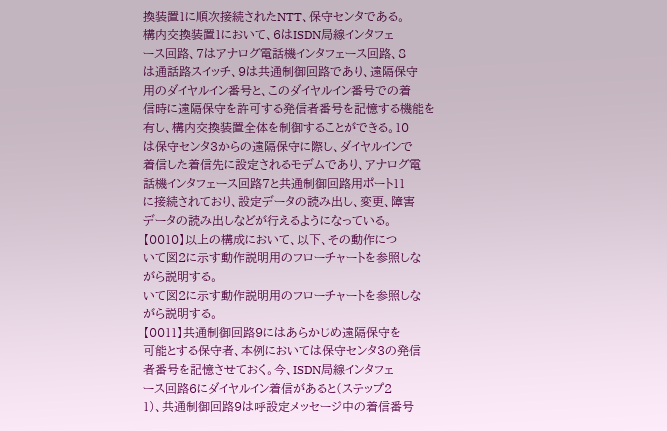換装置1に順次接続されたNTT、保守センタである。
構内交換装置1において、6はISDN局線インタフェ
ース回路、7はアナログ電話機インタフェース回路、8
は通話路スイッチ、9は共通制御回路であり、遠隔保守
用のダイヤルイン番号と、このダイヤルイン番号での着
信時に遠隔保守を許可する発信者番号を記憶する機能を
有し、構内交換装置全体を制御することができる。10
は保守センタ3からの遠隔保守に際し、ダイヤルインで
着信した着信先に設定されるモデムであり、アナログ電
話機インタフェース回路7と共通制御回路用ポート11
に接続されており、設定データの読み出し、変更、障害
データの読み出しなどが行えるようになっている。
【0010】以上の構成において、以下、その動作につ
いて図2に示す動作説明用のフローチャートを参照しな
がら説明する。
いて図2に示す動作説明用のフローチャートを参照しな
がら説明する。
【0011】共通制御回路9にはあらかじめ遠隔保守を
可能とする保守者、本例においては保守センタ3の発信
者番号を記憶させておく。今、ISDN局線インタフェ
ース回路6にダイヤルイン着信があると(ステップ2
1)、共通制御回路9は呼設定メッセージ中の着信番号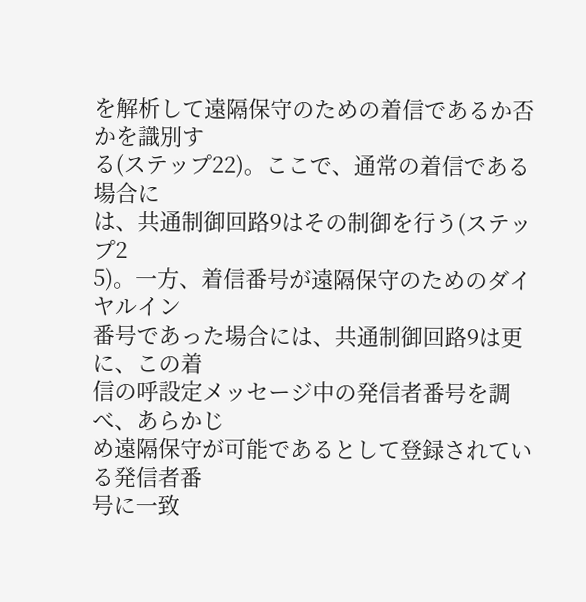を解析して遠隔保守のための着信であるか否かを識別す
る(ステップ22)。ここで、通常の着信である場合に
は、共通制御回路9はその制御を行う(ステップ2
5)。一方、着信番号が遠隔保守のためのダイヤルイン
番号であった場合には、共通制御回路9は更に、この着
信の呼設定メッセージ中の発信者番号を調べ、あらかじ
め遠隔保守が可能であるとして登録されている発信者番
号に一致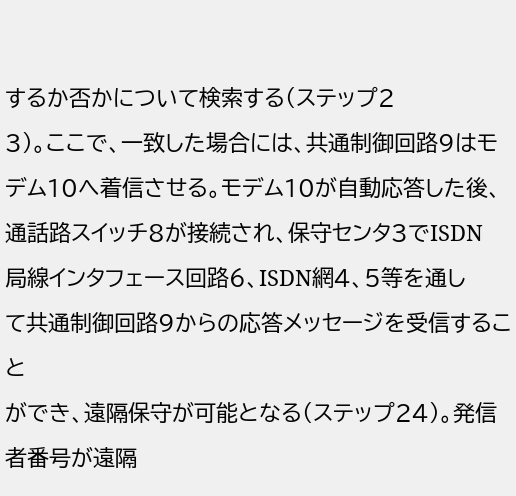するか否かについて検索する(ステップ2
3)。ここで、一致した場合には、共通制御回路9はモ
デム10へ着信させる。モデム10が自動応答した後、
通話路スイッチ8が接続され、保守センタ3でISDN
局線インタフェース回路6、ISDN網4、5等を通し
て共通制御回路9からの応答メッセージを受信すること
ができ、遠隔保守が可能となる(ステップ24)。発信
者番号が遠隔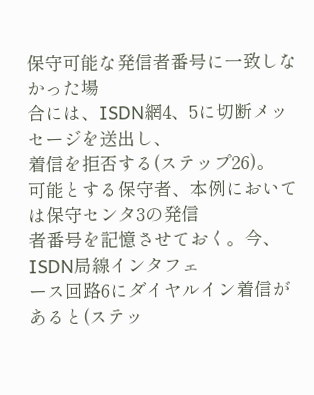保守可能な発信者番号に一致しなかった場
合には、ISDN網4、5に切断メッセージを送出し、
着信を拒否する(ステップ26)。
可能とする保守者、本例においては保守センタ3の発信
者番号を記憶させておく。今、ISDN局線インタフェ
ース回路6にダイヤルイン着信があると(ステッ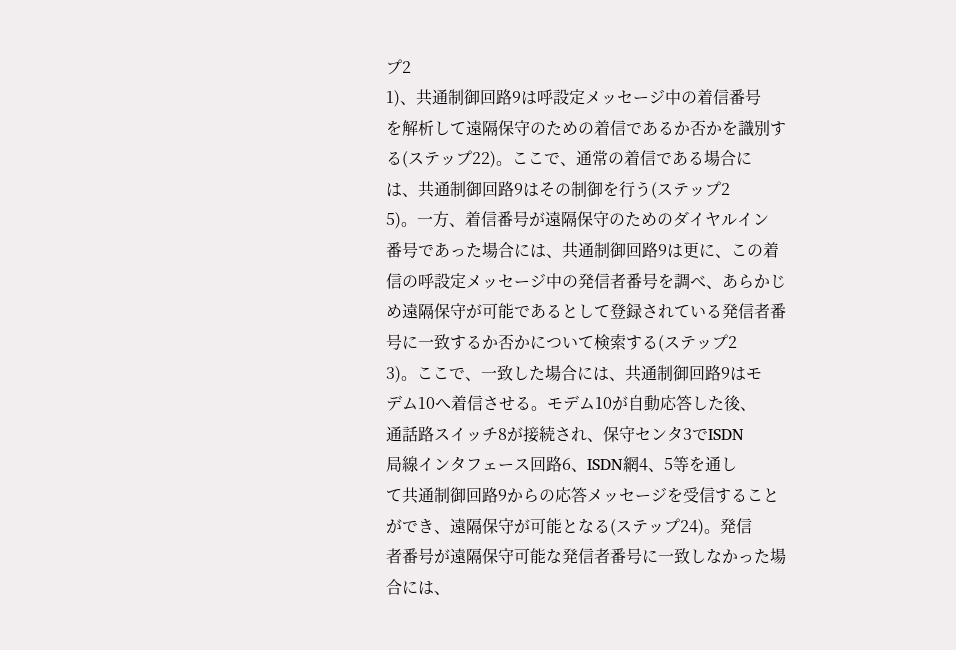プ2
1)、共通制御回路9は呼設定メッセージ中の着信番号
を解析して遠隔保守のための着信であるか否かを識別す
る(ステップ22)。ここで、通常の着信である場合に
は、共通制御回路9はその制御を行う(ステップ2
5)。一方、着信番号が遠隔保守のためのダイヤルイン
番号であった場合には、共通制御回路9は更に、この着
信の呼設定メッセージ中の発信者番号を調べ、あらかじ
め遠隔保守が可能であるとして登録されている発信者番
号に一致するか否かについて検索する(ステップ2
3)。ここで、一致した場合には、共通制御回路9はモ
デム10へ着信させる。モデム10が自動応答した後、
通話路スイッチ8が接続され、保守センタ3でISDN
局線インタフェース回路6、ISDN網4、5等を通し
て共通制御回路9からの応答メッセージを受信すること
ができ、遠隔保守が可能となる(ステップ24)。発信
者番号が遠隔保守可能な発信者番号に一致しなかった場
合には、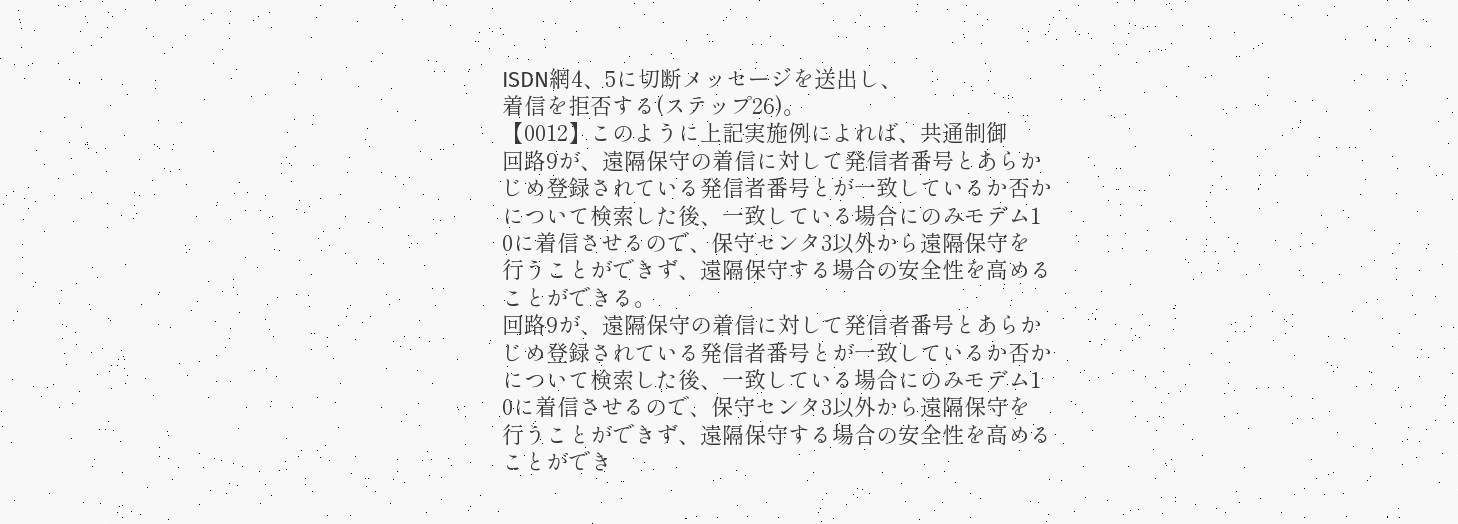ISDN網4、5に切断メッセージを送出し、
着信を拒否する(ステップ26)。
【0012】このように上記実施例によれば、共通制御
回路9が、遠隔保守の着信に対して発信者番号とあらか
じめ登録されている発信者番号とが一致しているか否か
について検索した後、一致している場合にのみモデム1
0に着信させるので、保守センタ3以外から遠隔保守を
行うことができず、遠隔保守する場合の安全性を高める
ことができる。
回路9が、遠隔保守の着信に対して発信者番号とあらか
じめ登録されている発信者番号とが一致しているか否か
について検索した後、一致している場合にのみモデム1
0に着信させるので、保守センタ3以外から遠隔保守を
行うことができず、遠隔保守する場合の安全性を高める
ことができ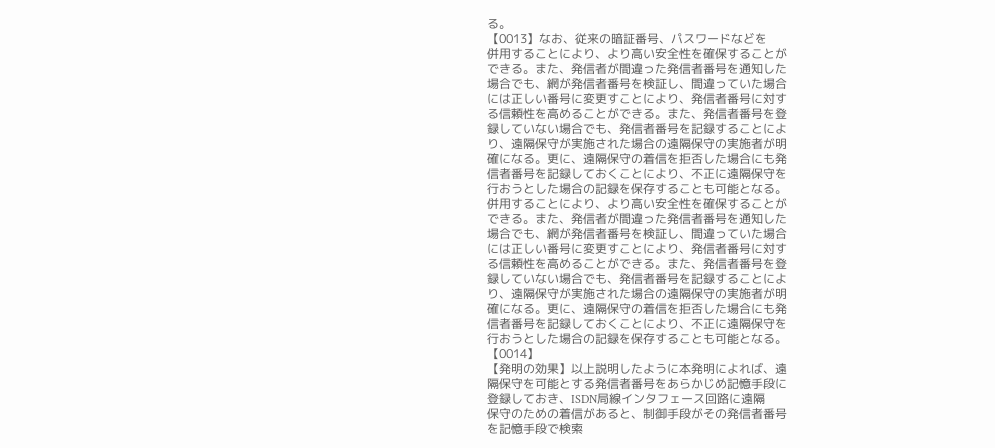る。
【0013】なお、従来の暗証番号、パスワードなどを
併用することにより、より高い安全性を確保することが
できる。また、発信者が間違った発信者番号を通知した
場合でも、網が発信者番号を検証し、間違っていた場合
には正しい番号に変更すことにより、発信者番号に対す
る信頼性を高めることができる。また、発信者番号を登
録していない場合でも、発信者番号を記録することによ
り、遠隔保守が実施された場合の遠隔保守の実施者が明
確になる。更に、遠隔保守の着信を拒否した場合にも発
信者番号を記録しておくことにより、不正に遠隔保守を
行おうとした場合の記録を保存することも可能となる。
併用することにより、より高い安全性を確保することが
できる。また、発信者が間違った発信者番号を通知した
場合でも、網が発信者番号を検証し、間違っていた場合
には正しい番号に変更すことにより、発信者番号に対す
る信頼性を高めることができる。また、発信者番号を登
録していない場合でも、発信者番号を記録することによ
り、遠隔保守が実施された場合の遠隔保守の実施者が明
確になる。更に、遠隔保守の着信を拒否した場合にも発
信者番号を記録しておくことにより、不正に遠隔保守を
行おうとした場合の記録を保存することも可能となる。
【0014】
【発明の効果】以上説明したように本発明によれば、遠
隔保守を可能とする発信者番号をあらかじめ記憶手段に
登録しておき、ISDN局線インタフェース回路に遠隔
保守のための着信があると、制御手段がその発信者番号
を記憶手段で検索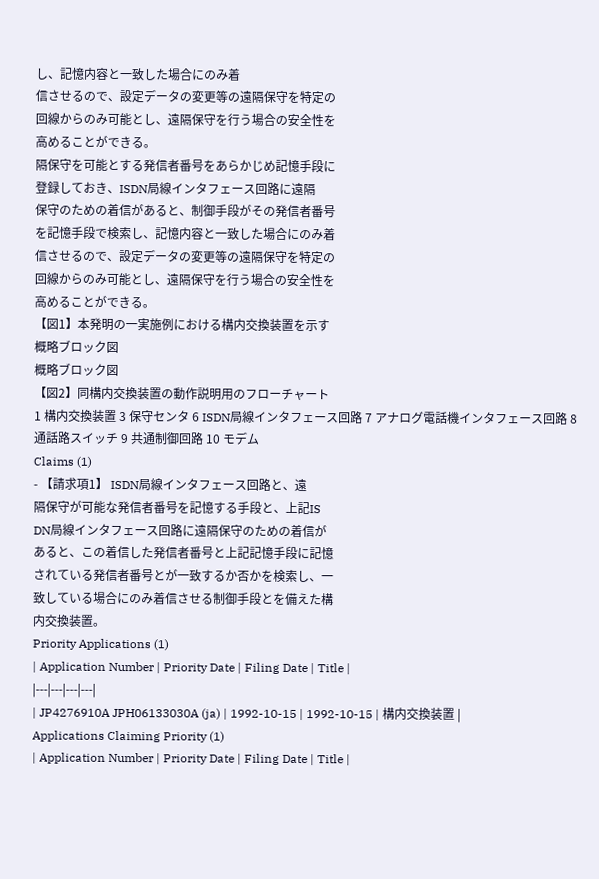し、記憶内容と一致した場合にのみ着
信させるので、設定データの変更等の遠隔保守を特定の
回線からのみ可能とし、遠隔保守を行う場合の安全性を
高めることができる。
隔保守を可能とする発信者番号をあらかじめ記憶手段に
登録しておき、ISDN局線インタフェース回路に遠隔
保守のための着信があると、制御手段がその発信者番号
を記憶手段で検索し、記憶内容と一致した場合にのみ着
信させるので、設定データの変更等の遠隔保守を特定の
回線からのみ可能とし、遠隔保守を行う場合の安全性を
高めることができる。
【図1】本発明の一実施例における構内交換装置を示す
概略ブロック図
概略ブロック図
【図2】同構内交換装置の動作説明用のフローチャート
1 構内交換装置 3 保守センタ 6 ISDN局線インタフェース回路 7 アナログ電話機インタフェース回路 8 通話路スイッチ 9 共通制御回路 10 モデム
Claims (1)
- 【請求項1】 ISDN局線インタフェース回路と、遠
隔保守が可能な発信者番号を記憶する手段と、上記IS
DN局線インタフェース回路に遠隔保守のための着信が
あると、この着信した発信者番号と上記記憶手段に記憶
されている発信者番号とが一致するか否かを検索し、一
致している場合にのみ着信させる制御手段とを備えた構
内交換装置。
Priority Applications (1)
| Application Number | Priority Date | Filing Date | Title |
|---|---|---|---|
| JP4276910A JPH06133030A (ja) | 1992-10-15 | 1992-10-15 | 構内交換装置 |
Applications Claiming Priority (1)
| Application Number | Priority Date | Filing Date | Title |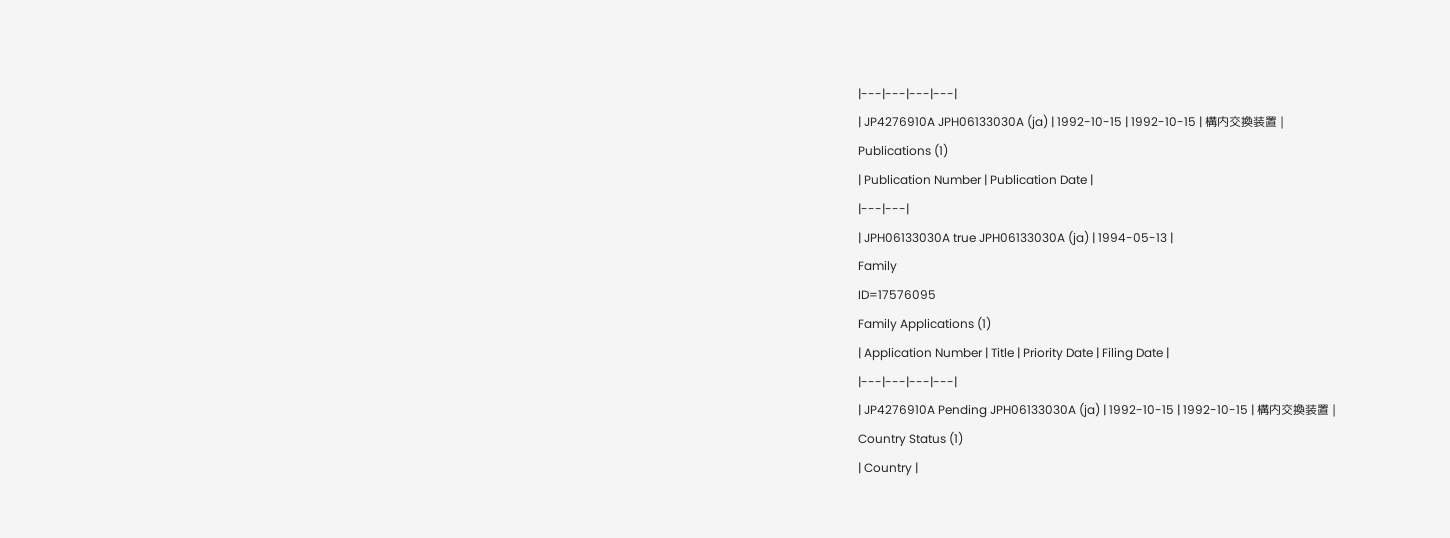|---|---|---|---|
| JP4276910A JPH06133030A (ja) | 1992-10-15 | 1992-10-15 | 構内交換装置 |
Publications (1)
| Publication Number | Publication Date |
|---|---|
| JPH06133030A true JPH06133030A (ja) | 1994-05-13 |
Family
ID=17576095
Family Applications (1)
| Application Number | Title | Priority Date | Filing Date |
|---|---|---|---|
| JP4276910A Pending JPH06133030A (ja) | 1992-10-15 | 1992-10-15 | 構内交換装置 |
Country Status (1)
| Country |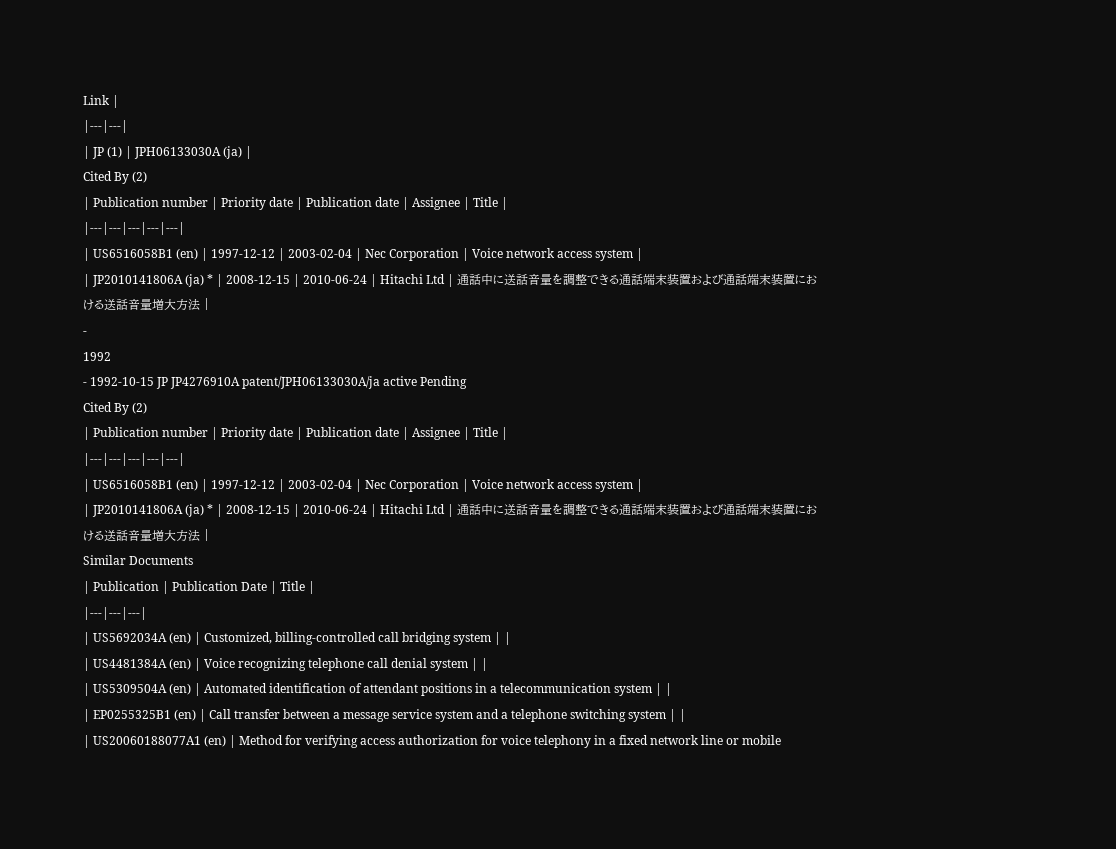Link |
|---|---|
| JP (1) | JPH06133030A (ja) |
Cited By (2)
| Publication number | Priority date | Publication date | Assignee | Title |
|---|---|---|---|---|
| US6516058B1 (en) | 1997-12-12 | 2003-02-04 | Nec Corporation | Voice network access system |
| JP2010141806A (ja) * | 2008-12-15 | 2010-06-24 | Hitachi Ltd | 通話中に送話音量を調整できる通話端末装置および通話端末装置における送話音量増大方法 |
-
1992
- 1992-10-15 JP JP4276910A patent/JPH06133030A/ja active Pending
Cited By (2)
| Publication number | Priority date | Publication date | Assignee | Title |
|---|---|---|---|---|
| US6516058B1 (en) | 1997-12-12 | 2003-02-04 | Nec Corporation | Voice network access system |
| JP2010141806A (ja) * | 2008-12-15 | 2010-06-24 | Hitachi Ltd | 通話中に送話音量を調整できる通話端末装置および通話端末装置における送話音量増大方法 |
Similar Documents
| Publication | Publication Date | Title |
|---|---|---|
| US5692034A (en) | Customized, billing-controlled call bridging system | |
| US4481384A (en) | Voice recognizing telephone call denial system | |
| US5309504A (en) | Automated identification of attendant positions in a telecommunication system | |
| EP0255325B1 (en) | Call transfer between a message service system and a telephone switching system | |
| US20060188077A1 (en) | Method for verifying access authorization for voice telephony in a fixed network line or mobile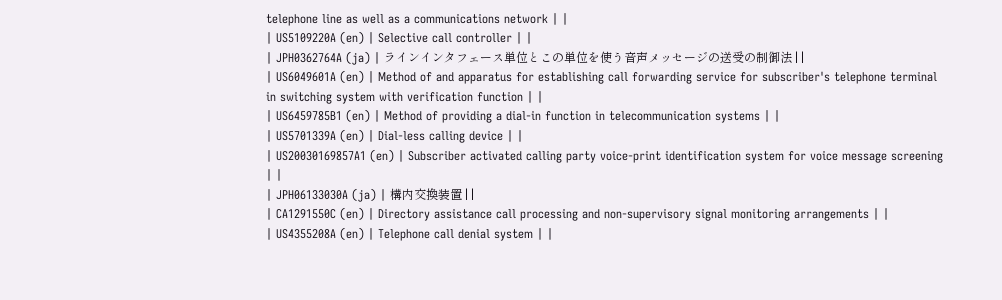telephone line as well as a communications network | |
| US5109220A (en) | Selective call controller | |
| JPH0362764A (ja) | ラインインタフェース単位とこの単位を使う音声メッセージの送受の制御法 | |
| US6049601A (en) | Method of and apparatus for establishing call forwarding service for subscriber's telephone terminal in switching system with verification function | |
| US6459785B1 (en) | Method of providing a dial-in function in telecommunication systems | |
| US5701339A (en) | Dial-less calling device | |
| US20030169857A1 (en) | Subscriber activated calling party voice-print identification system for voice message screening | |
| JPH06133030A (ja) | 構内交換装置 | |
| CA1291550C (en) | Directory assistance call processing and non-supervisory signal monitoring arrangements | |
| US4355208A (en) | Telephone call denial system | |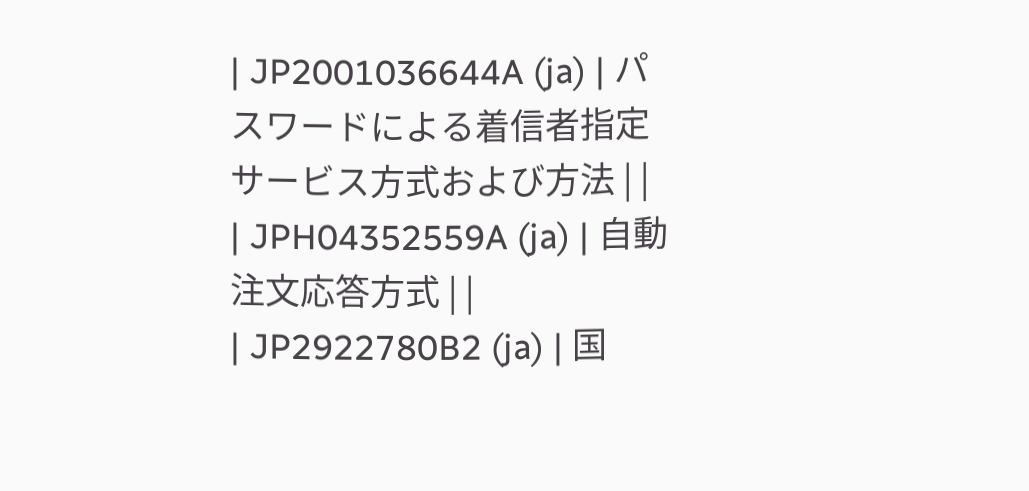| JP2001036644A (ja) | パスワードによる着信者指定サービス方式および方法 | |
| JPH04352559A (ja) | 自動注文応答方式 | |
| JP2922780B2 (ja) | 国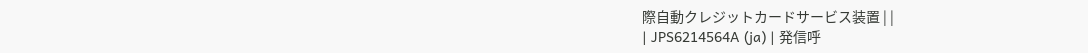際自動クレジットカードサービス装置 | |
| JPS6214564A (ja) | 発信呼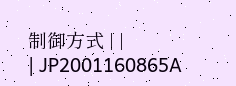制御方式 | |
| JP2001160865A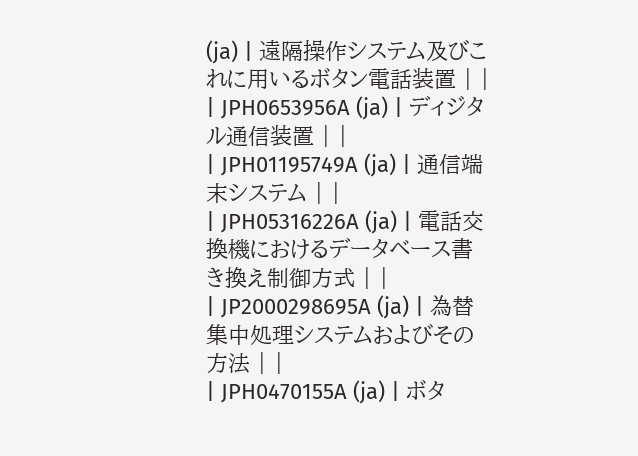(ja) | 遠隔操作システム及びこれに用いるボタン電話装置 | |
| JPH0653956A (ja) | ディジタル通信装置 | |
| JPH01195749A (ja) | 通信端末システム | |
| JPH05316226A (ja) | 電話交換機におけるデータベース書き換え制御方式 | |
| JP2000298695A (ja) | 為替集中処理システムおよびその方法 | |
| JPH0470155A (ja) | ボタ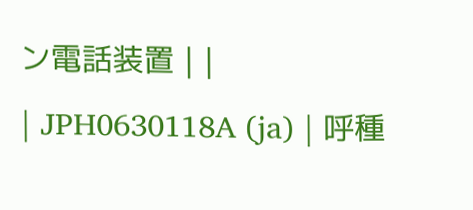ン電話装置 | |
| JPH0630118A (ja) | 呼種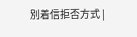別着信拒否方式 |